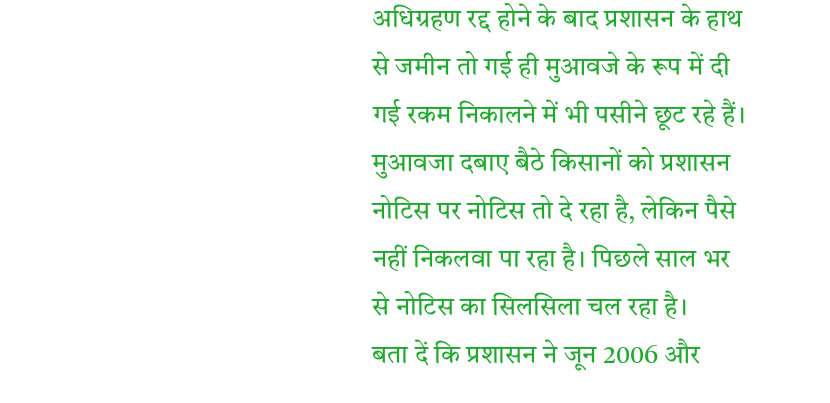अधिग्रहण रद्द होने के बाद प्रशासन के हाथ से जमीन तो गई ही मुआवजे के रूप में दी गई रकम निकालने में भी पसीने छूट रहे हैं। मुआवजा दबाए बैठे किसानों को प्रशासन नोटिस पर नोटिस तो दे रहा है, लेकिन पैसे नहीं निकलवा पा रहा है। पिछले साल भर से नोटिस का सिलसिला चल रहा है।
बता दें कि प्रशासन ने जून 2006 और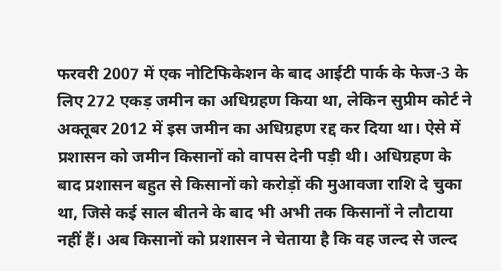फरवरी 2007 में एक नोटिफिकेशन के बाद आईटी पार्क के फेज-3 के लिए 272 एकड़ जमीन का अधिग्रहण किया था, लेकिन सुप्रीम कोर्ट ने अक्तूबर 2012 में इस जमीन का अधिग्रहण रद्द कर दिया था। ऐसे में प्रशासन को जमीन किसानों को वापस देनी पड़ी थी। अधिग्रहण के बाद प्रशासन बहुत से किसानों को करोड़ों की मुआवजा राशि दे चुका था, जिसे कई साल बीतने के बाद भी अभी तक किसानों ने लौटाया नहीं हैं। अब किसानों को प्रशासन ने चेताया है कि वह जल्द से जल्द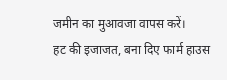जमीन का मुआवजा वापस करें।
हट की इजाजत, बना दिए फार्म हाउस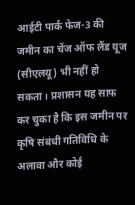आईटी पार्क फेज-3 की जमीन का चेंज ऑफ लैंड यूज (सीएलयू) भी नहीं हो सकता। प्रशासन यह साफ कर चुका है कि इस जमीन पर कृषि संबंधी गतिविधि के अलावा और कोई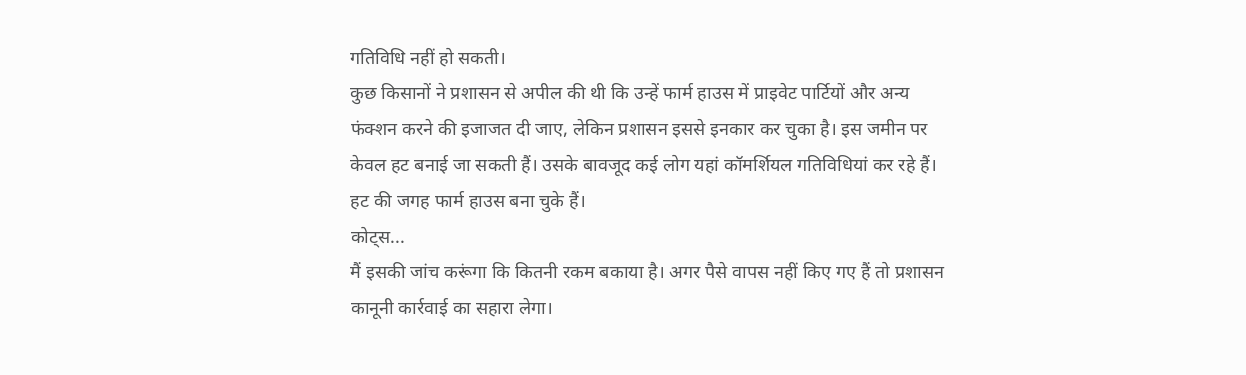गतिविधि नहीं हो सकती।
कुछ किसानों ने प्रशासन से अपील की थी कि उन्हें फार्म हाउस में प्राइवेट पार्टियों और अन्य फंक्शन करने की इजाजत दी जाए, लेकिन प्रशासन इससे इनकार कर चुका है। इस जमीन पर केवल हट बनाई जा सकती हैं। उसके बावजूद कई लोग यहां कॉमर्शियल गतिविधियां कर रहे हैं। हट की जगह फार्म हाउस बना चुके हैं।
कोट्स...
मैं इसकी जांच करूंगा कि कितनी रकम बकाया है। अगर पैसे वापस नहीं किए गए हैं तो प्रशासन कानूनी कार्रवाई का सहारा लेगा।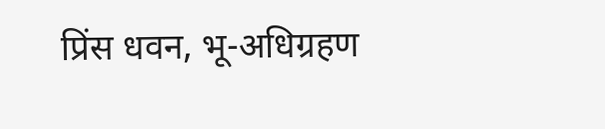प्रिंस धवन, भू-अधिग्रहण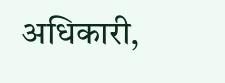अधिकारी,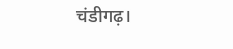चंडीगढ़।